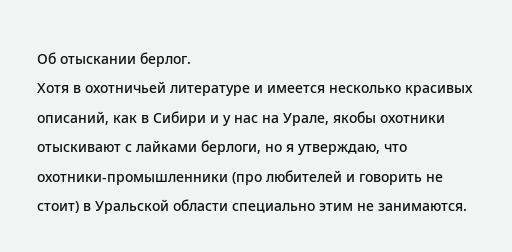Об отыскании берлог.
Хотя в охотничьей литературе и имеется несколько красивых описаний, как в Сибири и у нас на Урале, якобы охотники отыскивают с лайками берлоги, но я утверждаю, что охотники-промышленники (про любителей и говорить не стоит) в Уральской области специально этим не занимаются.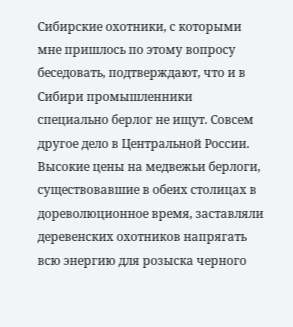Сибирские охотники, с которыми мне пришлось по этому вопросу беседовать, подтверждают, что и в Сибири промышленники специально берлог не ищут. Совсем другое дело в Центральной России. Высокие цены на медвежьи берлоги, существовавшие в обеих столицах в дореволюционное время, заставляли деревенских охотников напрягать всю энергию для розыска черного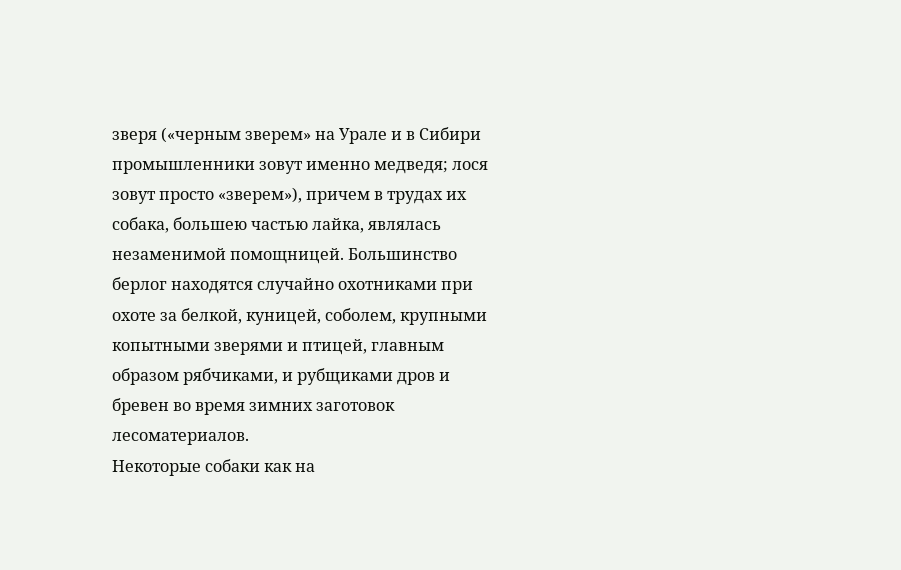зверя («черным зверем» на Урале и в Сибири промышленники зовут именно медведя; лося зовут просто «зверем»), причем в трудах их собака, большею частью лайка, являлась незаменимой помощницей. Большинство берлог находятся случайно охотниками при охоте за белкой, куницей, соболем, крупными копытными зверями и птицей, главным образом рябчиками, и рубщиками дров и бревен во время зимних заготовок лесоматериалов.
Некоторые собаки как на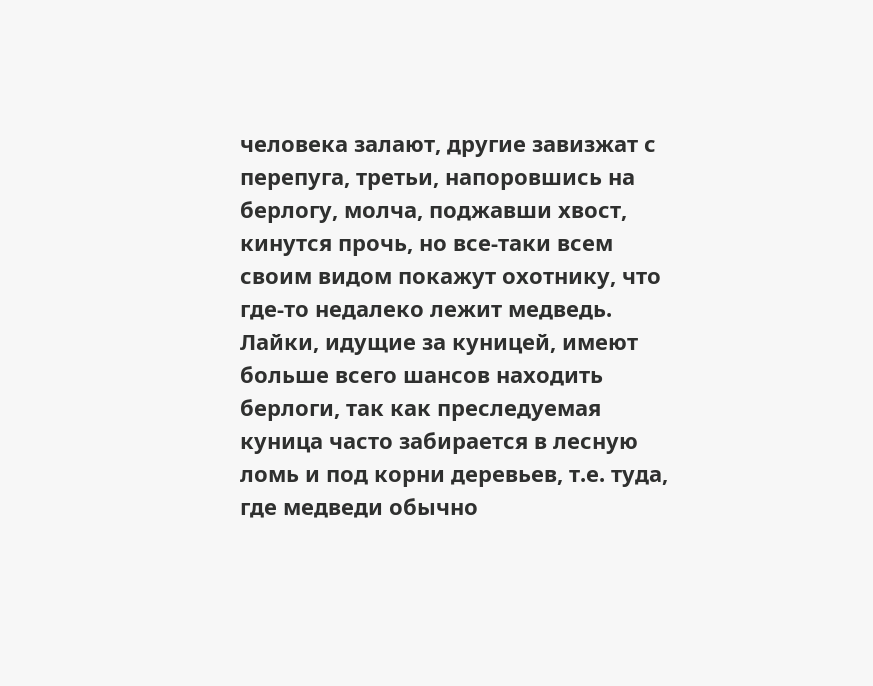человека залают, другие завизжат с перепуга, третьи, напоровшись на берлогу, молча, поджавши хвост, кинутся прочь, но все-таки всем своим видом покажут охотнику, что где-то недалеко лежит медведь.
Лайки, идущие за куницей, имеют больше всего шансов находить берлоги, так как преследуемая куница часто забирается в лесную ломь и под корни деревьев, т.е. туда, где медведи обычно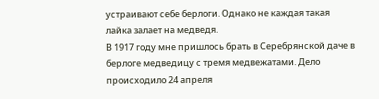устраивают себе берлоги. Однако не каждая такая лайка залает на медведя.
В 1917 году мне пришлось брать в Серебрянской даче в берлоге медведицу с тремя медвежатами. Дело происходило 24 апреля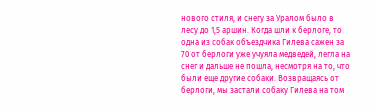нового стиля, и снегу за Уралом было в лесу до 1,5 аршин. Когда шли к берлоге, то одна из собак объездчика Гилева сажен за 70 от берлоги уже учуяла медведей, легла на снег и дальше не пошла, несмотря на то, что были еще другие собаки. Возвращаясь от берлоги, мы застали собаку Гилева на том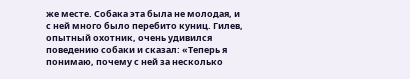же месте. Собака эта была не молодая, и с ней много было перебито куниц. Гилев, опытный охотник, очень удивился поведению собаки и сказал: «Теперь я понимаю, почему с ней за несколько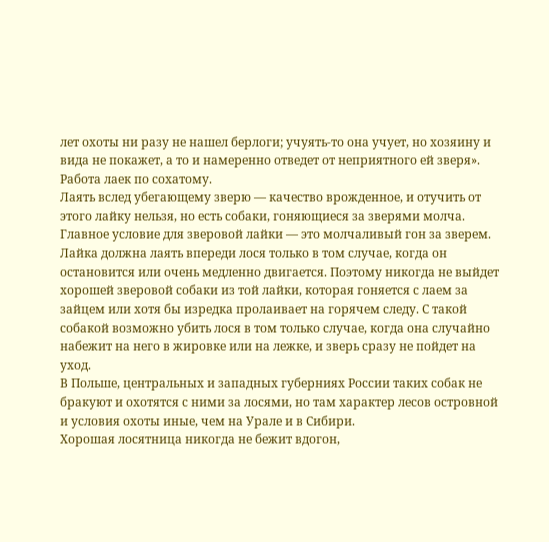лет охоты ни разу не нашел берлоги; учуять-то она учует, но хозяину и вида не покажет, а то и намеренно отведет от неприятного ей зверя».
Работа лаек по сохатому.
Лаять вслед убегающему зверю — качество врожденное, и отучить от этого лайку нельзя, но есть собаки, гоняющиеся за зверями молча.
Главное условие для зверовой лайки — это молчаливый гон за зверем. Лайка должна лаять впереди лося только в том случае, когда он остановится или очень медленно двигается. Поэтому никогда не выйдет хорошей зверовой собаки из той лайки, которая гоняется с лаем за зайцем или хотя бы изредка пролаивает на горячем следу. С такой собакой возможно убить лося в том только случае, когда она случайно набежит на него в жировке или на лежке, и зверь сразу не пойдет на уход.
В Польше, центральных и западных губерниях России таких собак не бракуют и охотятся с ними за лосями, но там характер лесов островной и условия охоты иные, чем на Урале и в Сибири.
Хорошая лосятница никогда не бежит вдогон,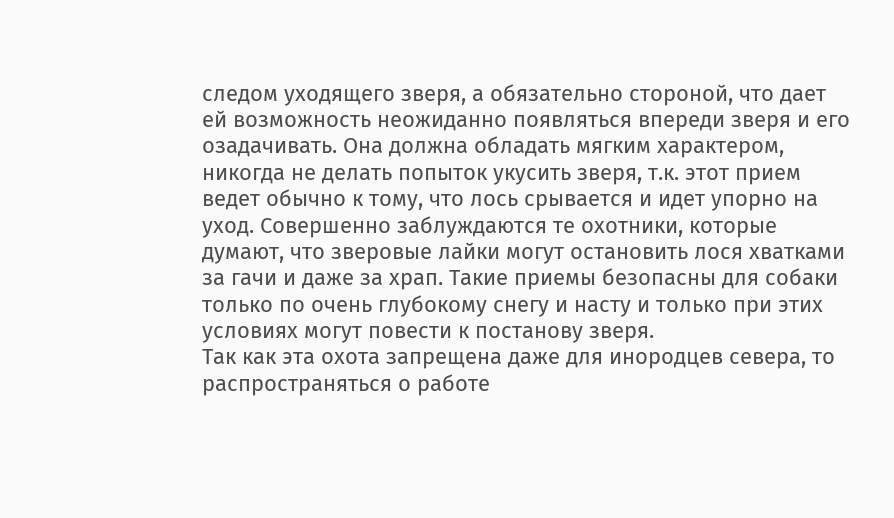следом уходящего зверя, а обязательно стороной, что дает ей возможность неожиданно появляться впереди зверя и его озадачивать. Она должна обладать мягким характером, никогда не делать попыток укусить зверя, т.к. этот прием ведет обычно к тому, что лось срывается и идет упорно на уход. Совершенно заблуждаются те охотники, которые думают, что зверовые лайки могут остановить лося хватками за гачи и даже за храп. Такие приемы безопасны для собаки только по очень глубокому снегу и насту и только при этих условиях могут повести к постанову зверя.
Так как эта охота запрещена даже для инородцев севера, то распространяться о работе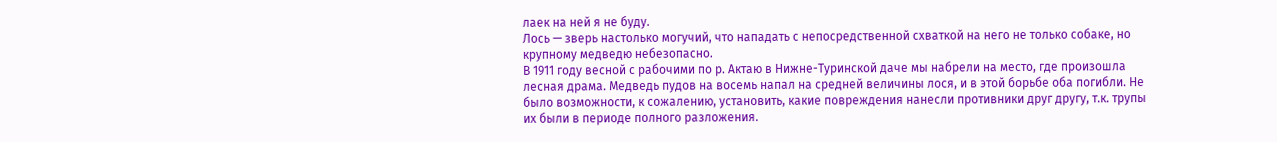лаек на ней я не буду.
Лось — зверь настолько могучий, что нападать с непосредственной схваткой на него не только собаке, но крупному медведю небезопасно.
В 1911 году весной с рабочими по р. Актаю в Нижне-Туринской даче мы набрели на место, где произошла лесная драма. Медведь пудов на восемь напал на средней величины лося, и в этой борьбе оба погибли. Не было возможности, к сожалению, установить, какие повреждения нанесли противники друг другу, т.к. трупы их были в периоде полного разложения.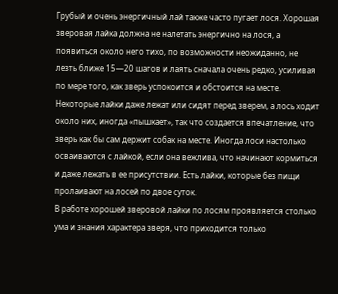Грубый и очень энергичный лай также часто пугает лося. Хорошая зверовая лайка должна не налетать энергично на лося, а появиться около него тихо, по возможности неожиданно, не лезть ближе 15—20 шагов и лаять сначала очень редко, усиливая по мере того, как зверь успокоится и обстоится на месте.
Некоторые лайки даже лежат или сидят перед зверем, а лось ходит около них, иногда «пышкает», так что создается впечатление, что зверь как бы сам держит собак на месте. Иногда лоси настолько осваиваются с лайкой, если она вежлива, что начинают кормиться и даже лежать в ее присутствии. Есть лайки, которые без пищи пролаивают на лосей по двое суток.
В работе хорошей зверовой лайки по лосям проявляется столько ума и знания характера зверя, что приходится только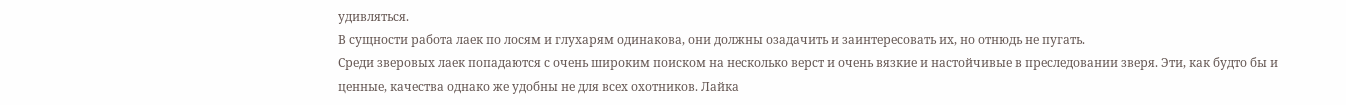удивляться.
В сущности работа лаек по лосям и глухарям одинакова, они должны озадачить и заинтересовать их, но отнюдь не пугать.
Среди зверовых лаек попадаются с очень широким поиском на несколько верст и очень вязкие и настойчивые в преследовании зверя. Эти, как будто бы и ценные, качества однако же удобны не для всех охотников. Лайка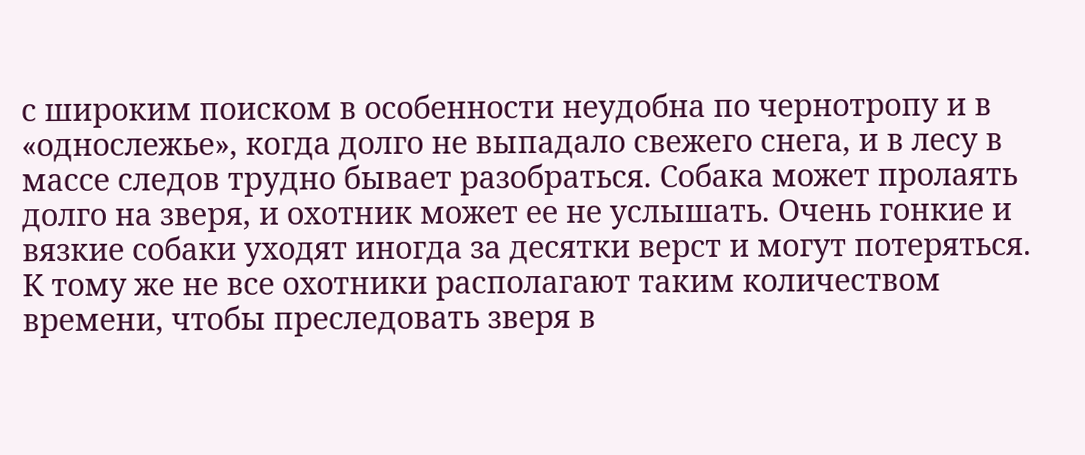с широким поиском в особенности неудобна по чернотропу и в «однослежье», когда долго не выпадало свежего снега, и в лесу в массе следов трудно бывает разобраться. Собака может пролаять долго на зверя, и охотник может ее не услышать. Очень гонкие и вязкие собаки уходят иногда за десятки верст и могут потеряться. К тому же не все охотники располагают таким количеством времени, чтобы преследовать зверя в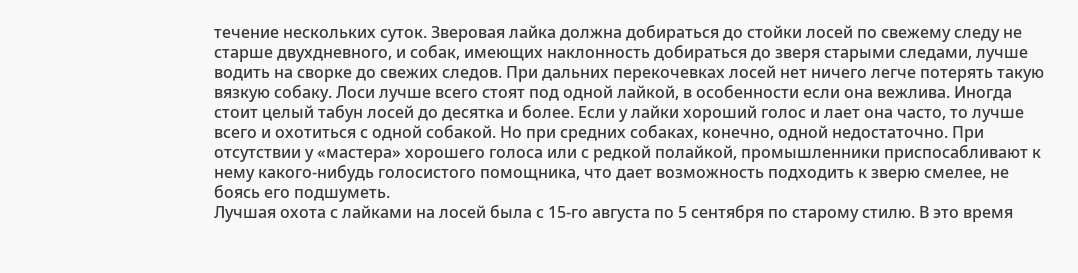течение нескольких суток. Зверовая лайка должна добираться до стойки лосей по свежему следу не старше двухдневного, и собак, имеющих наклонность добираться до зверя старыми следами, лучше водить на сворке до свежих следов. При дальних перекочевках лосей нет ничего легче потерять такую вязкую собаку. Лоси лучше всего стоят под одной лайкой, в особенности если она вежлива. Иногда стоит целый табун лосей до десятка и более. Если у лайки хороший голос и лает она часто, то лучше всего и охотиться с одной собакой. Но при средних собаках, конечно, одной недостаточно. При отсутствии у «мастера» хорошего голоса или с редкой полайкой, промышленники приспосабливают к нему какого-нибудь голосистого помощника, что дает возможность подходить к зверю смелее, не боясь его подшуметь.
Лучшая охота с лайками на лосей была с 15-го августа по 5 сентября по старому стилю. В это время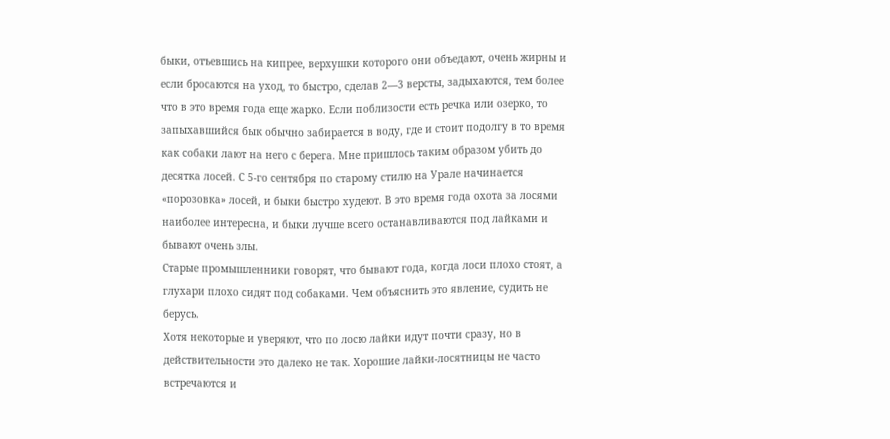быки, отъевшись на кипрее, верхушки которого они объедают, очень жирны и если бросаются на уход, то быстро, сделав 2—3 версты, задыхаются, тем более что в это время года еще жарко. Если поблизости есть речка или озерко, то запыхавшийся бык обычно забирается в воду, где и стоит подолгу в то время как собаки лают на него с берега. Мне пришлось таким образом убить до десятка лосей. С 5-го сентября по старому стилю на Урале начинается «порозовка» лосей, и быки быстро худеют. В это время года охота за лосями наиболее интересна, и быки лучше всего останавливаются под лайками и бывают очень злы.
Старые промышленники говорят, что бывают года, когда лоси плохо стоят, а глухари плохо сидят под собаками. Чем объяснить это явление, судить не берусь.
Хотя некоторые и уверяют, что по лосю лайки идут почти сразу, но в действительности это далеко не так. Хорошие лайки-лосятницы не часто встречаются и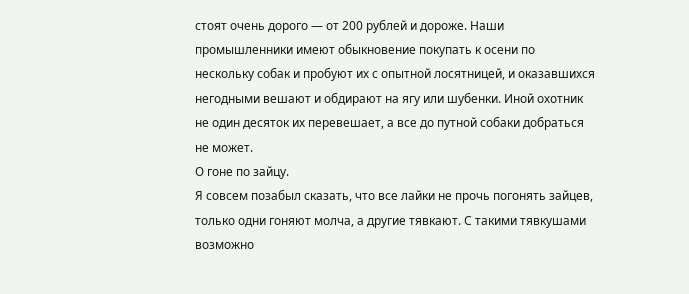стоят очень дорого — от 200 рублей и дороже. Наши промышленники имеют обыкновение покупать к осени по нескольку собак и пробуют их с опытной лосятницей, и оказавшихся негодными вешают и обдирают на ягу или шубенки. Иной охотник не один десяток их перевешает, а все до путной собаки добраться не может.
О гоне по зайцу.
Я совсем позабыл сказать, что все лайки не прочь погонять зайцев, только одни гоняют молча, а другие тявкают. С такими тявкушами возможно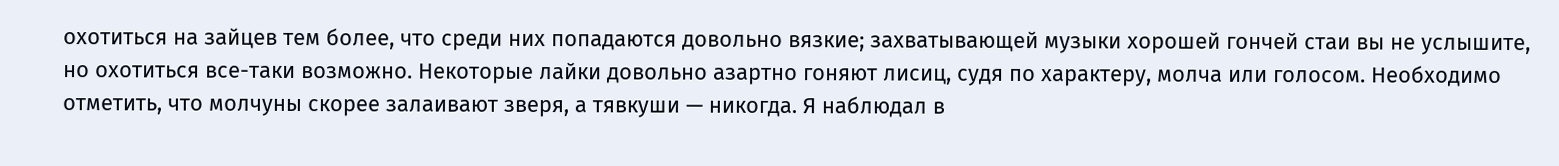охотиться на зайцев тем более, что среди них попадаются довольно вязкие; захватывающей музыки хорошей гончей стаи вы не услышите, но охотиться все-таки возможно. Некоторые лайки довольно азартно гоняют лисиц, судя по характеру, молча или голосом. Необходимо отметить, что молчуны скорее залаивают зверя, а тявкуши — никогда. Я наблюдал в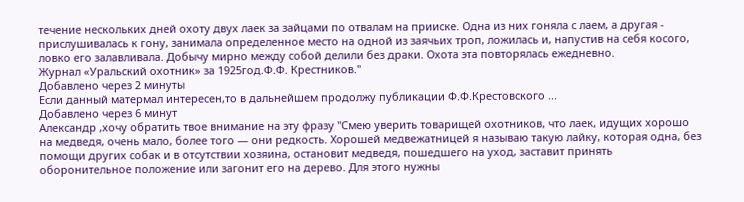течение нескольких дней охоту двух лаек за зайцами по отвалам на прииске. Одна из них гоняла с лаем, а другая - прислушивалась к гону, занимала определенное место на одной из заячьих троп, ложилась и, напустив на себя косого, ловко его залавливала. Добычу мирно между собой делили без драки. Охота эта повторялась ежедневно.
Журнал «Уральский охотник» за 1925год.Ф.Ф. Крестников."
Добавлено через 2 минуты
Если данный матермал интересен,то в дальнейшем продолжу публикации Ф.Ф.Крестовского ...
Добавлено через 6 минут
Александр ,хочу обратить твое внимание на эту фразу "Смею уверить товарищей охотников, что лаек, идущих хорошо на медведя, очень мало, более того — они редкость. Хорошей медвежатницей я называю такую лайку, которая одна, без помощи других собак и в отсутствии хозяина, остановит медведя, пошедшего на уход, заставит принять оборонительное положение или загонит его на дерево. Для этого нужны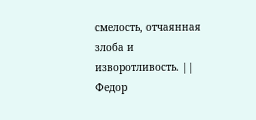смелость, отчаянная злоба и изворотливость. || Федор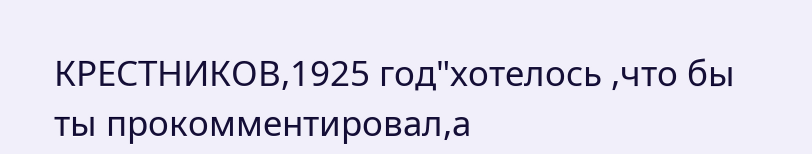КРЕСТНИКОВ,1925 год"хотелось ,что бы ты прокомментировал,а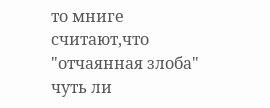то мниге считают,что "отчаянная злоба" чуть ли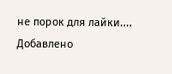не порок для лайки....
Добавлено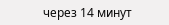через 14 минут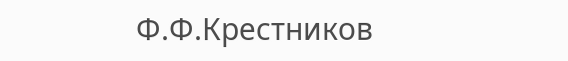Ф.Ф.Крестников